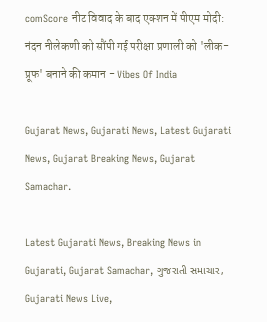comScore नीट विवाद के बाद एक्शन में पीएम मोदी: नंदन नीलेकणी को सौंपी गई परीक्षा प्रणाली को 'लीक-प्रूफ' बनाने की कमान - Vibes Of India

Gujarat News, Gujarati News, Latest Gujarati News, Gujarat Breaking News, Gujarat Samachar.

Latest Gujarati News, Breaking News in Gujarati, Gujarat Samachar, ગુજરાતી સમાચાર, Gujarati News Live,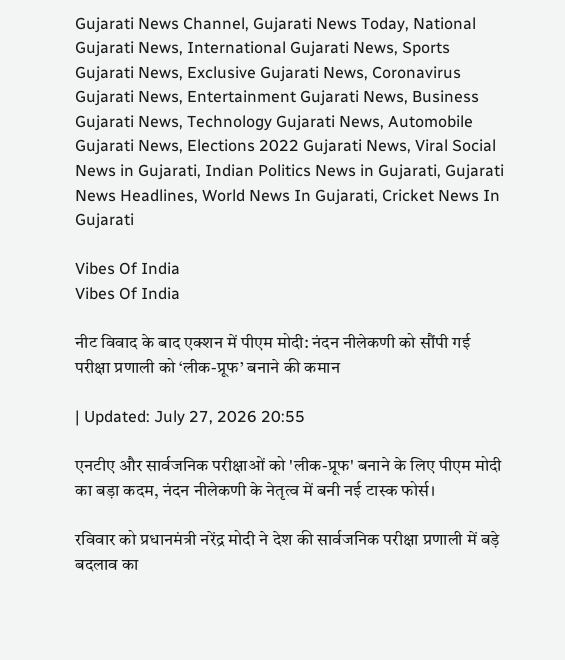Gujarati News Channel, Gujarati News Today, National Gujarati News, International Gujarati News, Sports Gujarati News, Exclusive Gujarati News, Coronavirus Gujarati News, Entertainment Gujarati News, Business Gujarati News, Technology Gujarati News, Automobile Gujarati News, Elections 2022 Gujarati News, Viral Social News in Gujarati, Indian Politics News in Gujarati, Gujarati News Headlines, World News In Gujarati, Cricket News In Gujarati

Vibes Of India
Vibes Of India

नीट विवाद के बाद एक्शन में पीएम मोदी: नंदन नीलेकणी को सौंपी गई परीक्षा प्रणाली को ‘लीक-प्रूफ’ बनाने की कमान

| Updated: July 27, 2026 20:55

एनटीए और सार्वजनिक परीक्षाओं को 'लीक-प्रूफ' बनाने के लिए पीएम मोदी का बड़ा कदम, नंदन नीलेकणी के नेतृत्व में बनी नई टास्क फोर्स।

रविवार को प्रधानमंत्री नरेंद्र मोदी ने देश की सार्वजनिक परीक्षा प्रणाली में बड़े बदलाव का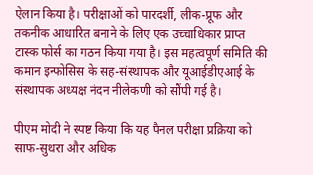ऐलान किया है। परीक्षाओं को पारदर्शी, लीक-प्रूफ और तकनीक आधारित बनाने के लिए एक उच्चाधिकार प्राप्त टास्क फोर्स का गठन किया गया है। इस महत्वपूर्ण समिति की कमान इन्फोसिस के सह-संस्थापक और यूआईडीएआई के संस्थापक अध्यक्ष नंदन नीलेकणी को सौंपी गई है।

पीएम मोदी ने स्पष्ट किया कि यह पैनल परीक्षा प्रक्रिया को साफ-सुथरा और अधिक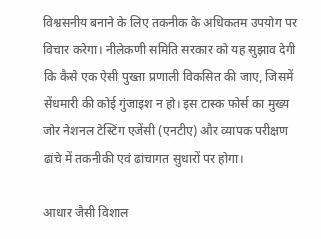विश्वसनीय बनाने के लिए तकनीक के अधिकतम उपयोग पर विचार करेगा। नीलेकणी समिति सरकार को यह सुझाव देगी कि कैसे एक ऐसी पुख्ता प्रणाली विकसित की जाए, जिसमें सेंधमारी की कोई गुंजाइश न हो। इस टास्क फोर्स का मुख्य जोर नेशनल टेस्टिंग एजेंसी (एनटीए) और व्यापक परीक्षण ढांचे में तकनीकी एवं ढांचागत सुधारों पर होगा।

आधार जैसी विशाल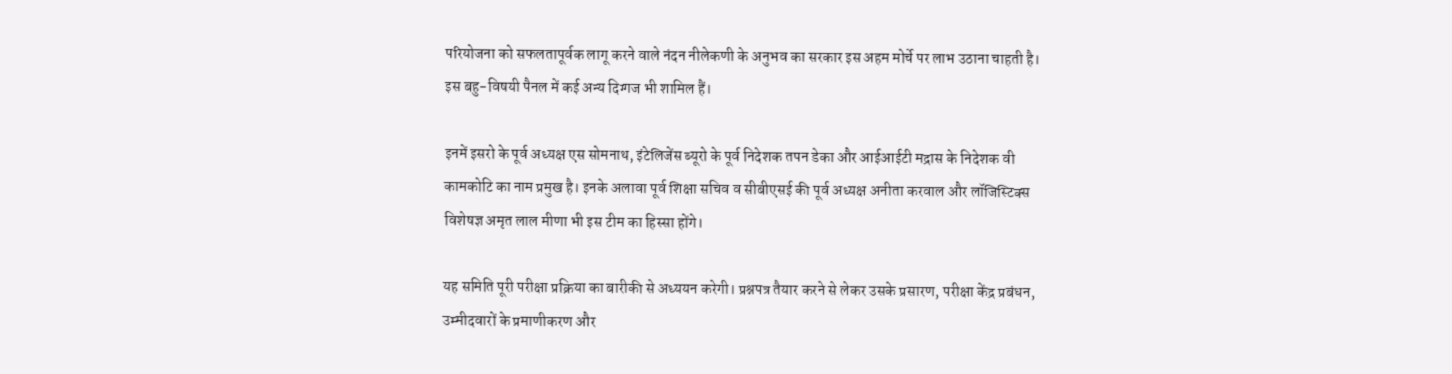परियोजना को सफलतापूर्वक लागू करने वाले नंदन नीलेकणी के अनुभव का सरकार इस अहम मोर्चे पर लाभ उठाना चाहती है। इस बहु-विषयी पैनल में कई अन्य दिग्गज भी शामिल हैं।

इनमें इसरो के पूर्व अध्यक्ष एस सोमनाथ, इंटेलिजेंस ब्यूरो के पूर्व निदेशक तपन डेका और आईआईटी मद्रास के निदेशक वी कामकोटि का नाम प्रमुख है। इनके अलावा पूर्व शिक्षा सचिव व सीबीएसई की पूर्व अध्यक्ष अनीता करवाल और लॉजिस्टिक्स विशेषज्ञ अमृत लाल मीणा भी इस टीम का हिस्सा होंगे।

यह समिति पूरी परीक्षा प्रक्रिया का बारीकी से अध्ययन करेगी। प्रश्नपत्र तैयार करने से लेकर उसके प्रसारण, परीक्षा केंद्र प्रबंधन, उम्मीदवारों के प्रमाणीकरण और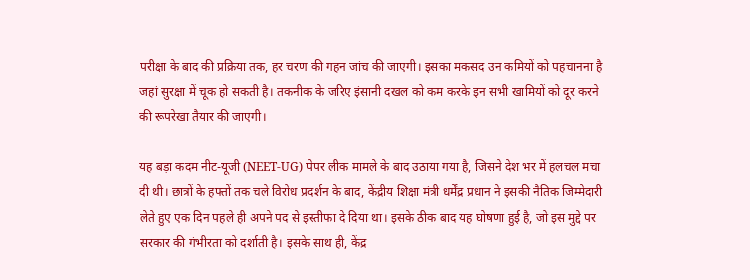परीक्षा के बाद की प्रक्रिया तक, हर चरण की गहन जांच की जाएगी। इसका मकसद उन कमियों को पहचानना है जहां सुरक्षा में चूक हो सकती है। तकनीक के जरिए इंसानी दखल को कम करके इन सभी खामियों को दूर करने की रूपरेखा तैयार की जाएगी।

यह बड़ा कदम नीट-यूजी (NEET-UG) पेपर लीक मामले के बाद उठाया गया है, जिसने देश भर में हलचल मचा दी थी। छात्रों के हफ्तों तक चले विरोध प्रदर्शन के बाद, केंद्रीय शिक्षा मंत्री धर्मेंद्र प्रधान ने इसकी नैतिक जिम्मेदारी लेते हुए एक दिन पहले ही अपने पद से इस्तीफा दे दिया था। इसके ठीक बाद यह घोषणा हुई है, जो इस मुद्दे पर सरकार की गंभीरता को दर्शाती है। इसके साथ ही, केंद्र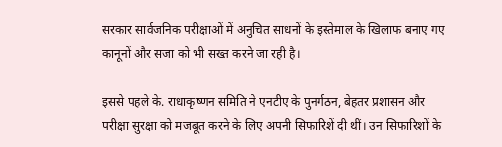सरकार सार्वजनिक परीक्षाओं में अनुचित साधनों के इस्तेमाल के खिलाफ बनाए गए कानूनों और सजा को भी सख्त करने जा रही है।

इससे पहले के. राधाकृष्णन समिति ने एनटीए के पुनर्गठन, बेहतर प्रशासन और परीक्षा सुरक्षा को मजबूत करने के लिए अपनी सिफारिशें दी थीं। उन सिफारिशों के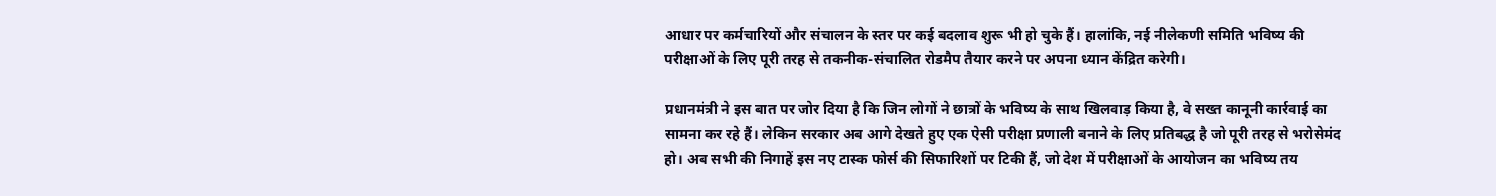आधार पर कर्मचारियों और संचालन के स्तर पर कई बदलाव शुरू भी हो चुके हैं। हालांकि, नई नीलेकणी समिति भविष्य की परीक्षाओं के लिए पूरी तरह से तकनीक-संचालित रोडमैप तैयार करने पर अपना ध्यान केंद्रित करेगी।

प्रधानमंत्री ने इस बात पर जोर दिया है कि जिन लोगों ने छात्रों के भविष्य के साथ खिलवाड़ किया है, वे सख्त कानूनी कार्रवाई का सामना कर रहे हैं। लेकिन सरकार अब आगे देखते हुए एक ऐसी परीक्षा प्रणाली बनाने के लिए प्रतिबद्ध है जो पूरी तरह से भरोसेमंद हो। अब सभी की निगाहें इस नए टास्क फोर्स की सिफारिशों पर टिकी हैं, जो देश में परीक्षाओं के आयोजन का भविष्य तय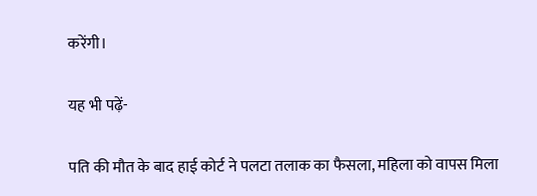करेंगी।

यह भी पढ़ें-

पति की मौत के बाद हाई कोर्ट ने पलटा तलाक का फैसला, महिला को वापस मिला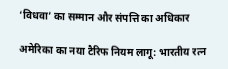‘विधवा’ का सम्मान और संपत्ति का अधिकार

अमेरिका का नया टैरिफ नियम लागू: भारतीय रत्न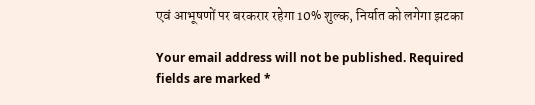एवं आभूषणों पर बरकरार रहेगा 10% शुल्क, निर्यात को लगेगा झटका

Your email address will not be published. Required fields are marked *